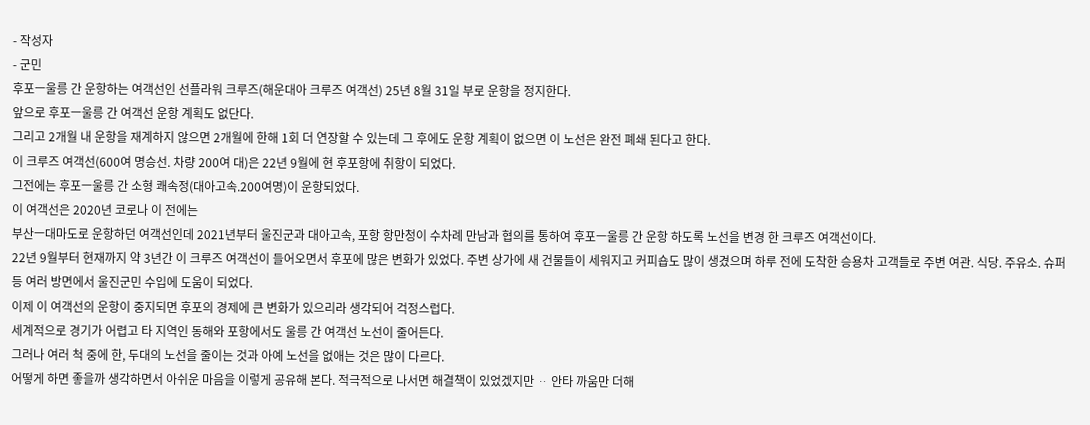- 작성자
- 군민
후포ㅡ울릉 간 운항하는 여객선인 선플라워 크루즈(해운대아 크루즈 여객선) 25년 8월 31일 부로 운항을 정지한다.
앞으로 후포ㅡ울릉 간 여객선 운항 계획도 없단다.
그리고 2개월 내 운항을 재계하지 않으면 2개월에 한해 1회 더 연장할 수 있는데 그 후에도 운항 계획이 없으면 이 노선은 완전 폐쇄 된다고 한다.
이 크루즈 여객선(600여 명승선. 차량 200여 대)은 22년 9월에 현 후포항에 취항이 되었다.
그전에는 후포ㅡ울릉 간 소형 쾌속정(대아고속.200여명)이 운항되었다.
이 여객선은 2020년 코로나 이 전에는
부산ㅡ대마도로 운항하던 여객선인데 2021년부터 울진군과 대아고속, 포항 항만청이 수차례 만남과 협의를 통하여 후포ㅡ울릉 간 운항 하도록 노선을 변경 한 크루즈 여객선이다.
22년 9월부터 현재까지 약 3년간 이 크루즈 여객선이 들어오면서 후포에 많은 변화가 있었다. 주변 상가에 새 건물들이 세워지고 커피숍도 많이 생겼으며 하루 전에 도착한 승용차 고객들로 주변 여관. 식당. 주유소. 슈퍼등 여러 방면에서 울진군민 수입에 도움이 되었다.
이제 이 여객선의 운항이 중지되면 후포의 경제에 큰 변화가 있으리라 생각되어 걱정스럽다.
세계적으로 경기가 어렵고 타 지역인 동해와 포항에서도 울릉 간 여객선 노선이 줄어든다.
그러나 여러 척 중에 한, 두대의 노선을 줄이는 것과 아예 노선을 없애는 것은 많이 다르다.
어떻게 하면 좋을까 생각하면서 아쉬운 마음을 이렇게 공유해 본다. 적극적으로 나서면 해결책이 있었겠지만 ᆢ 안타 까움만 더해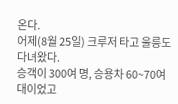온다.
어제(8월 25일) 크루저 타고 울릉도 다녀왔다.
승객이 300여 명, 승용차 60~70여 대이었고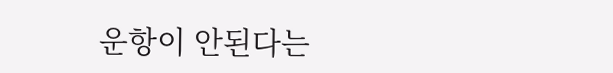운항이 안된다는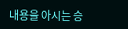내용을 아시는 승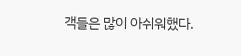객들은 많이 아쉬워했다.